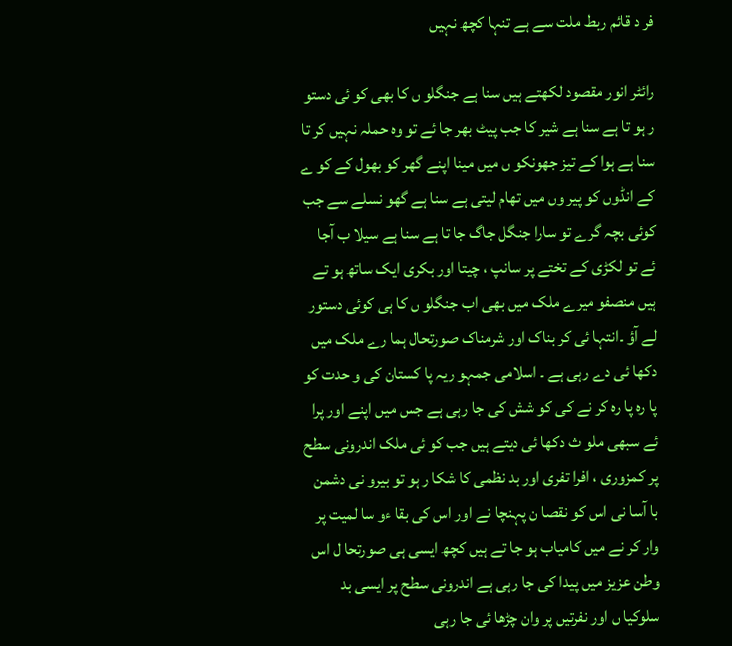فر د قائم ربط ملت سے ہے تنہا کچھ نہیں

رائٹر انور مقصود لکھتے ہیں سنا ہے جنگلو ں کا بھی کو ئی دستو ر ہو تا ہے سنا ہے شیر کا جب پیٹ بھر جا ئے تو وہ حملہ نہیں کر تا سنا ہے ہوا کے تیز جھونکو ں میں مینا اپنے گھر کو بھول کے کو ے کے انڈوں کو پیر وں میں تھام لیتی ہے سنا ہے گھو نسلے سے جب کوئی بچہ گرے تو سارا جنگل جاگ جا تا ہے سنا ہے سیلا ب آجا ئے تو لکڑی کے تختے پر سانپ ، چیتا اور بکری ایک ساتھ ہو تے ہیں منصفو میرے ملک میں بھی اب جنگلو ں کا ہی کوئی دستور لے آؤ ۔انتہا ئی کر بناک اور شرمناک صورتحال ہما رے ملک میں دکھا ئی دے رہی ہے ۔ اسلامی جمہو ریہ پا کستان کی و حدت کو پا رہ پا رہ کر نے کی کو شش کی جا رہی ہے جس میں اپنے اور پرا ئے سبھی ملو ث دکھا ئی دیتے ہیں جب کو ئی ملک اندرونی سطح پر کمزوری ، افرا تفری اور بد نظمی کا شکا ر ہو تو بیرو نی دشمن با آسا نی اس کو نقصا ن پہنچا نے اور اس کی بقا ءو سا لمیت پر وار کر نے میں کامیاب ہو جا تے ہیں کچھ ایسی ہی صورتحا ل اس وطن عزیز میں پیدا کی جا رہی ہے اندرونی سطح پر ایسی بد سلوکیا ں اور نفرتیں پر وان چڑھا ئی جا رہی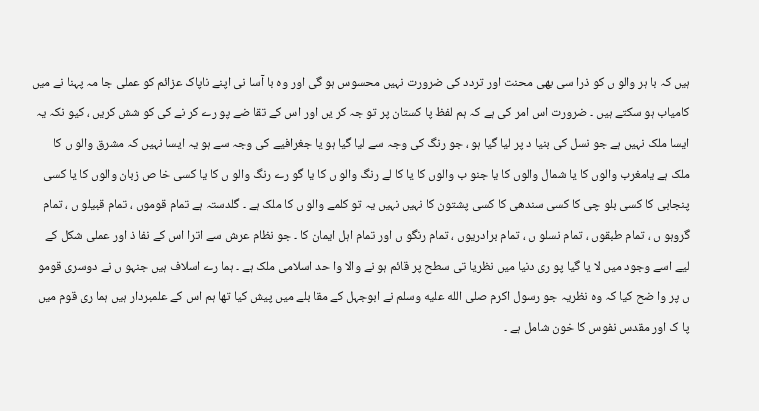ہیں کہ با ہر والو ں کو ذرا سی بھی محنت اور تردد کی ضرورت نہیں محسوس ہو گی اور وہ با آسا نی اپنے ناپاک عزائم کو عملی جا مہ پہنا نے میں کامیاب ہو سکتے ہیں ۔ ضرورت اس امر کی ہے کہ ہم لفظ پا کستان پر تو جہ کر یں اور اس کے تقا ضے پو رے کر نے کی کو شش کریں ، کیو نکہ یہ ایسا ملک نہیں ہے جو نسل کی بنیا د پر لیا گیا ہو ، جو رنگ کی وجہ سے لیا گیا ہو یا جغرافیے کی وجہ سے ہو یہ ایسا نہیں کہ مشرق والو ں کا ملک ہے یامغرب والوں کا یا شمال والوں کا یا جنو ب والوں کا یا کا لے رنگ والو ں کا یا گو رے رنگ والو ں کا یا کسی خا ص زبان والوں کا یا کسی پنجابی کا کسی بلو چی کا کسی سندھی کا کسی پشتون کا نہیں نہیں یہ تو کلمے والو ں کا ملک ہے ۔ گلدستہ ہے تمام قوموں ، تمام قبیلو ں ، تمام گروہو ں ، تمام طبقوں ، تمام نسلو ں ، تمام برادریوں ، تمام رنگو ں اور تمام اہل ایمان کا ۔ جو نظام عرش سے اترا اس کے نفا ذ اور عملی شکل کے لیے اسے وجود میں لا یا گیا پو ری دنیا میں نظریا تی سطح پر قائم ہو نے والا وا حد اسلامی ملک ہے ۔ ہما رے اسلاف ہیں جنہو ں نے دوسری قومو ں پر وا ضح کیا کہ وہ نظریہ جو رسول اکرم صلى الله عليه وسلم نے ابوجہل کے مقا بلے میں پیش کیا تھا ہم اس کے علمبردار ہیں ہما ری قوم میں پا ک اور مقدس نفوس کا خون شامل ہے ۔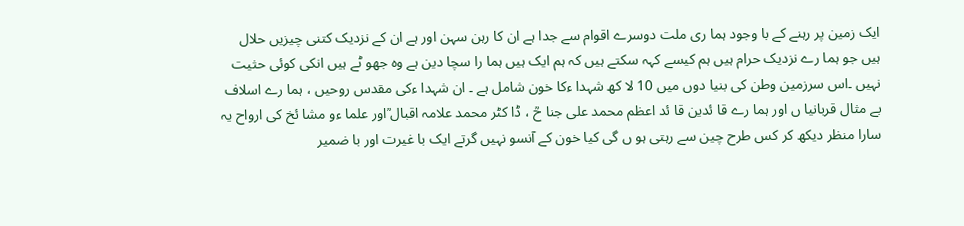ایک زمین پر رہنے کے با وجود ہما ری ملت دوسرے اقوام سے جدا ہے ان کا رہن سہن اور ہے ان کے نزدیک کتنی چیزیں حلال ہیں جو ہما رے نزدیک حرام ہیں ہم کیسے کہہ سکتے ہیں کہ ہم ایک ہیں ہما را سچا دین ہے وہ جھو ٹے ہیں انکی کوئی حثیت نہیں ۔اس سرزمین وطن کی بنیا دوں میں 10 لا کھ شہدا ءکا خون شامل ہے ۔ ان شہدا ءکی مقدس روحیں ، ہما رے اسلاف بے مثال قربانیا ں اور ہما رے قا ئدین قا ئد اعظم محمد علی جنا حؒ ، ڈا کٹر محمد علامہ اقبال ؒاور علما ءو مشا ئخ کی ارواح یہ سارا منظر دیکھ کر کس طرح چین سے رہتی ہو ں گی کیا خون کے آنسو نہیں گرتے ایک با غیرت اور با ضمیر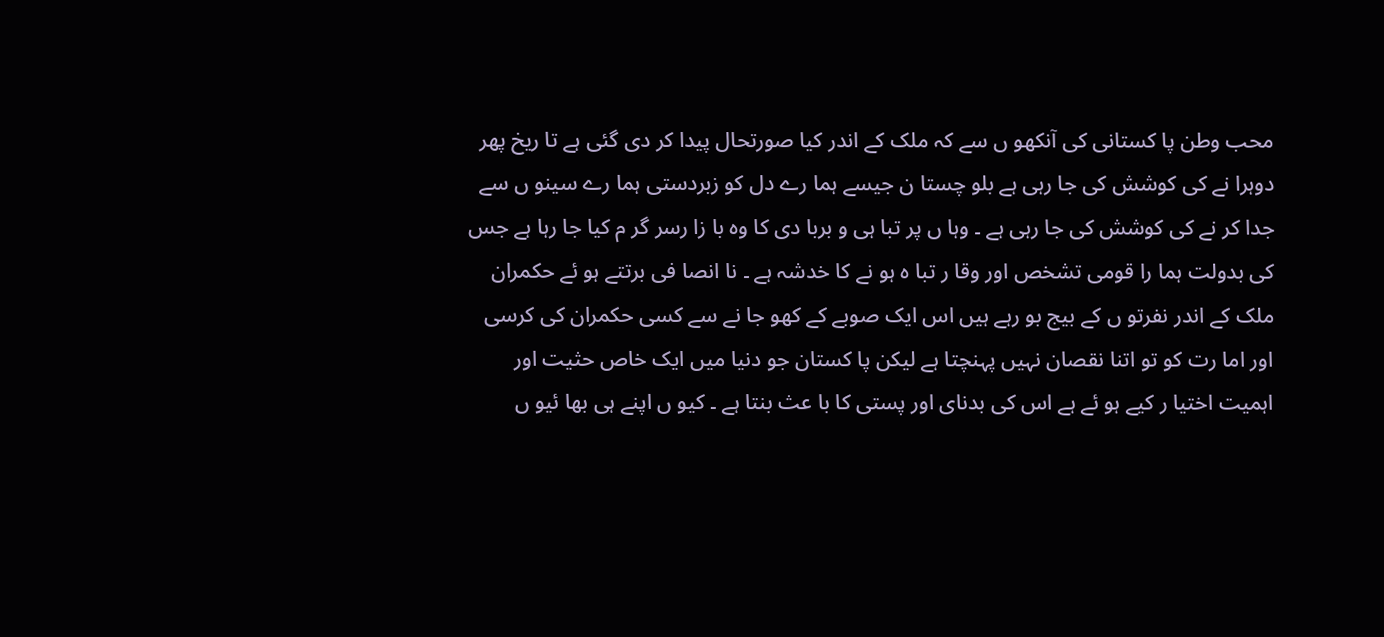محب وطن پا کستانی کی آنکھو ں سے کہ ملک کے اندر کیا صورتحال پیدا کر دی گئی ہے تا ریخ پھر دوہرا نے کی کوشش کی جا رہی ہے بلو چستا ن جیسے ہما رے دل کو زبردستی ہما رے سینو ں سے جدا کر نے کی کوشش کی جا رہی ہے ۔ وہا ں پر تبا ہی و بربا دی کا وہ با زا رسر گر م کیا جا رہا ہے جس کی بدولت ہما را قومی تشخص اور وقا ر تبا ہ ہو نے کا خدشہ ہے ۔ نا انصا فی برتتے ہو ئے حکمران ملک کے اندر نفرتو ں کے بیج بو رہے ہیں اس ایک صوبے کے کھو جا نے سے کسی حکمران کی کرسی اور اما رت کو تو اتنا نقصان نہیں پہنچتا ہے لیکن پا کستان جو دنیا میں ایک خاص حثیت اور اہمیت اختیا ر کیے ہو ئے ہے اس کی بدنای اور پستی کا با عث بنتا ہے ۔ کیو ں اپنے ہی بھا ئیو ں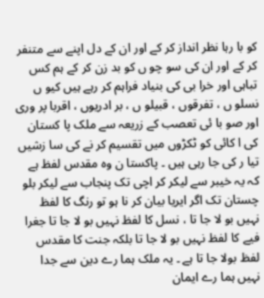کو با رہا نظر انداز کر کے اور ان کے دل اپنے سے متنفر کر کے اور ان کی سو چو ں کو بد زن کر کے ہم کس تباہی اور خرا بی کی بنیاد فراہم کر رہے ہیں کیو ں نسلو ں ، تفرقوں ، قبیلو ں ، بر ادریوں ، اقربا پر وری اور صو با ئی تعصب کے زریعہ سے ملک پا کستان کی ا کائی کو ٹکڑوں میں تقسیم کر نے کی سا زشیں تیا ر کی جا رہی ہیں ۔ پاکستا ن وہ مقدس لفظ ہے کہ یہ خیبر سے لیکر کر اچی تک پنجاب سے لیکر بلو چستان تک اگر ایریا بیان کر نا ہو تو رنگ کا لفظ نہیں بو لا جا تا ، نسل کا لفظ نہیں بو لا جا تا جغرا فیے کا لفظ نہیں بو لا جا تا بلکہ جنت کا مقدس لفظ بولا جا تا ہے ۔ یہ ملک ہما رے دین سے جدا نہیں ہما رے ایمان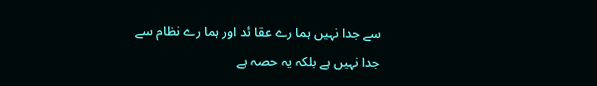سے جدا نہیں ہما رے عقا ئد اور ہما رے نظام سے جدا نہیں ہے بلکہ یہ حصہ ہے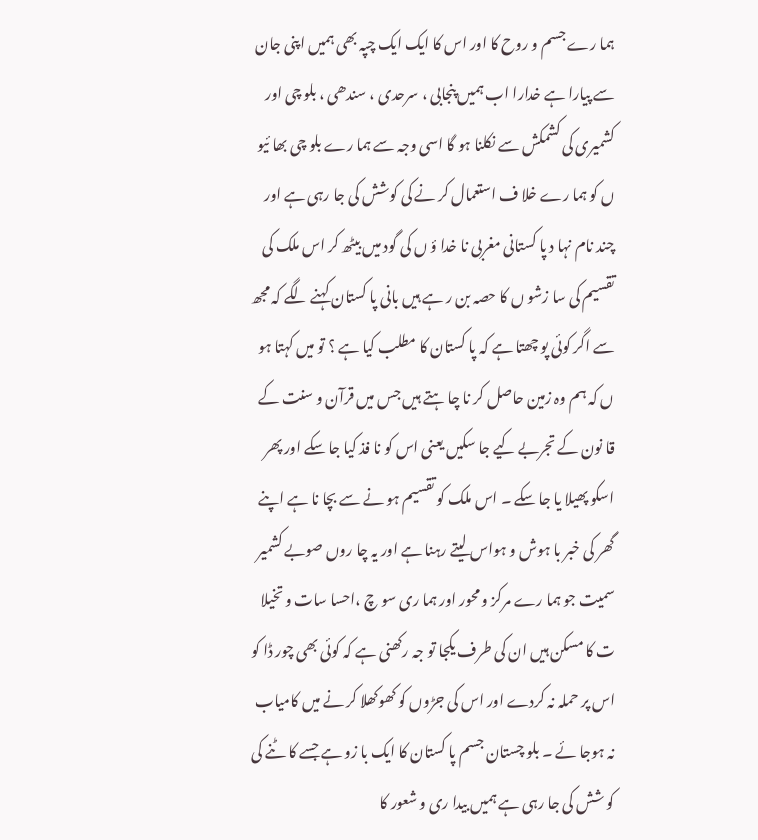ہما رے جسم و روح کا اور اس کا ایک ایک چپہ بھی ہمیں اپنی جان سے پیارا ہے خدارا اب ہمیں پنجابی ، سرحدی ، سندھی ، بلو چی اور کشمیری کی کشمکش سے نکلنا ہو گا اسی وجہ سے ہما رے بلو چی بھا ئیو ں کو ہما رے خلا ف استعمال کر نے کی کوشش کی جا رہی ہے اور چند نام نہا د پا کستانی مغربی نا خدا ؤ ں کی گود میں بیٹھ کر اس ملک کی تقسیم کی سا زشو ں کا حصہ بن ر ہے ہیں بانی پا کستان کہنے لگے کہ مجھ سے اگر کوئی پو چھتا ہے کہ پا کستان کا مطلب کیا ہے ؟ تو میں کہتا ہو ں کہ ہم وہ زمین حاصل کر نا چا ہتے ہیں جس میں قرآن و سنت کے قا نون کے تجربے کیے جا سکیں یعنی اس کو نا فذ کیا جا سکے اور پھر اسکو پھیلا یا جا سکے ۔ اس ملک کو تقسیم ہو نے سے بچا نا ہے اپنے گھر کی خبر با ہوش و ہواس لیتے رہنا ہے اور یہ چا روں صوبے کشمیر سمیت جو ہما رے مرکز و محور اور ہما ری سو چ ،احسا سات و تخیلا ت کا مسکن ہیں ان کی طرف یکجا تو جہ رکھنی ہے کہ کوئی بھی چور ڈا کو اس پر حملہ نہ کردے اور اس کی جڑوں کو کھوکھلا کر نے میں کامیاب نہ ہوجا ئے ۔ بلو چستان جسم پا کستان کا ایک با زو ہے جسے کا ٹنے کی کو شش کی جا رہی ہے ہمیں بیدا ری و شعور کا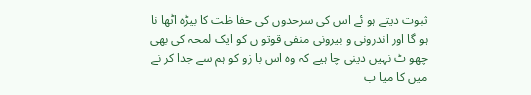ثبوت دیتے ہو ئے اس کی سرحدوں کی حفا ظت کا بیڑہ اٹھا نا ہو گا اور اندرونی و بیرونی منفی قوتو ں کو ایک لمحہ کی بھی چھو ٹ نہیں دینی چا ہیے کہ وہ اس با زو کو ہم سے جدا کر نے میں کا میا ب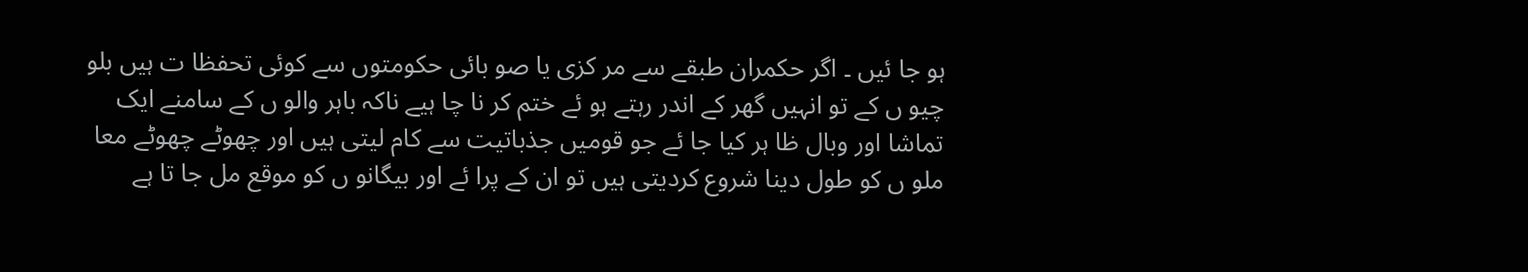ہو جا ئیں ۔ اگر حکمران طبقے سے مر کزی یا صو بائی حکومتوں سے کوئی تحفظا ت ہیں بلو چیو ں کے تو انہیں گھر کے اندر رہتے ہو ئے ختم کر نا چا ہیے ناکہ باہر والو ں کے سامنے ایک تماشا اور وبال ظا ہر کیا جا ئے جو قومیں جذباتیت سے کام لیتی ہیں اور چھوٹے چھوٹے معا ملو ں کو طول دینا شروع کردیتی ہیں تو ان کے پرا ئے اور بیگانو ں کو موقع مل جا تا ہے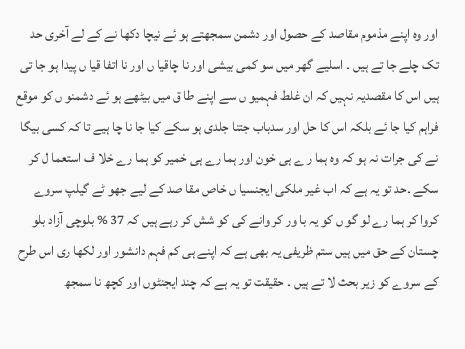اور وہ اپنے مذموم مقاصد کے حصول اور دشمن سمجھتے ہو ئے نیچا دکھا نے کے لے آخری حد تک چلے جا تے ہیں ۔ اسلیے گھر میں سو کمی بیشی اور نا چاقیا ں اور نا اتفا قیا ں پیدا ہو جا تی ہیں اس کا مقصدیہ نہیں کہ ان غلط فہمیو ں سے اپنے طا ق میں بیٹھے ہو ئے دشمنو ں کو موقع فراہم کیا جا ئے بلکہ اس کا حل اور سدباب جتنا جلدی ہو سکے کیا جا نا چا ہیے تا کہ کسی بیگا نے کی جرات نہ ہو کہ وہ ہما ر ے ہی خون اور ہما رے ہی خمیر کو ہما رے خلا ف استعما ل کر سکے ۔حد تو یہ ہے کہ اب غیر ملکی ایجنسیا ں خاص مقا صد کے لیے جھو ٹے گیلپ سروے کروا کر ہما رے لو گو ں کو یہ با ور کر وانے کی کو شش کر رہے ہیں کہ 37 % بلوچی آزاد بلو چستان کے حق میں ہیں ستم ظریفی یہ بھی ہے کہ اپنے ہی کم فہم دانشور اور لکھا ری اس طرح کے سروے کو زیر بحث لا تے ہیں ۔ حقیقت تو یہ ہے کہ چند ایجنٹوں اور کچھ نا سمجھ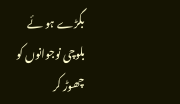بگڑے ہو ئے بلوچی نوجوانوں کو چھوڑ کر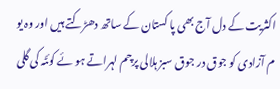اکثریت کے دل آج بھی پا کستان کے ساتھ دھڑکتے ہیں اور وہ یو م آزادی کو جوق در جوق سبز ہلالی پرچم لہراتے ہو ئے کوئٹہ کی گلی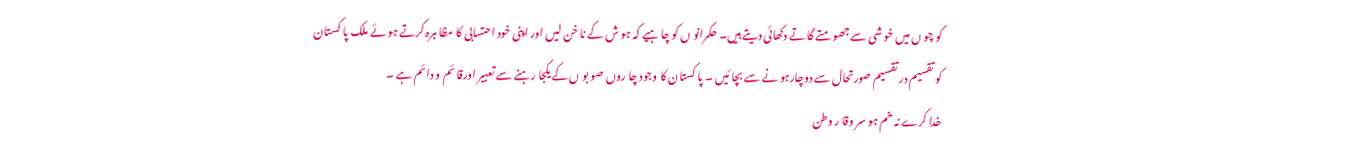کو چو ں میں خو شی سے جھو متے گا تے دکھائی دیتے ہیں۔ حکمرانو ں کو چا ہیے کہ ہو ش کے نا خن لیں اور اپنی خود احتسابی کا مظا ہرہ کرتے ہو ئے ملک پا کستان کو تقسیم در تقسیم صورتحال سے دوچارہو نے سے بچا ئیں ۔ پا کستان کا وجود چا روں صو بو ں کے یکجا رہنے سے تعبیر اورقا ئم و دائم ہے ۔
خدا کرے نہ خم ہو سر وقا ر وطن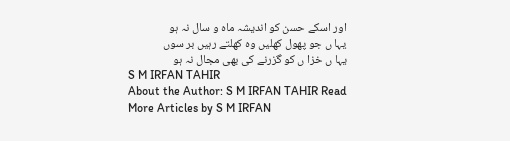اور اسکے حسن کو اندیشہ ماہ و سال نہ ہو
یہا ں جو پھول کھلیں وہ کھلتے رہیں بر سوں
یہا ں خزا ں کو گزرنے کی بھی مجال نہ ہو
S M IRFAN TAHIR
About the Author: S M IRFAN TAHIR Read More Articles by S M IRFAN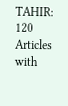TAHIR: 120 Articles with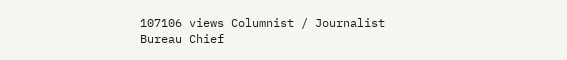107106 views Columnist / Journalist
Bureau Chief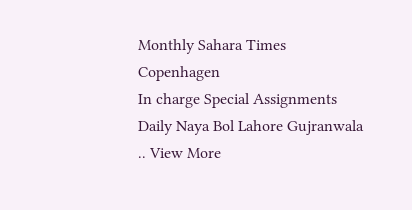Monthly Sahara Times
Copenhagen
In charge Special Assignments
Daily Naya Bol Lahore Gujranwala
.. View More